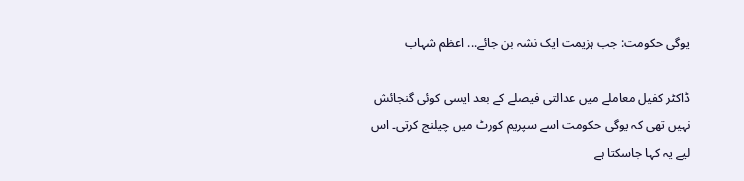یوگی حکومت: جب ہزیمت ایک نشہ بن جائے... اعظم شہاب

ڈاکٹر کفیل معاملے میں عدالتی فیصلے کے بعد ایسی کوئی گنجائش نہیں تھی کہ یوگی حکومت اسے سپریم کورٹ میں چیلنج کرتی۔ اس لیے یہ کہا جاسکتا ہے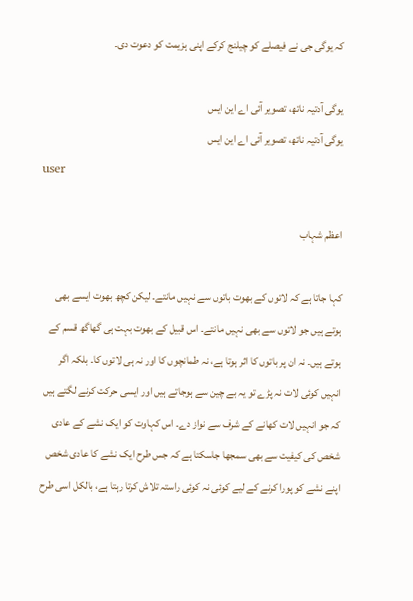کہ یوگی جی نے فیصلے کو چیلنج کرکے اپنی ہزیمت کو دعوت دی۔

یوگی آدتیہ ناتھ، تصویر آئی اے این ایس
یوگی آدتیہ ناتھ، تصویر آئی اے این ایس
user

اعظم شہاب

کہا جاتا ہے کہ لاتوں کے بھوت باتوں سے نہیں مانتے۔ لیکن کچھ بھوت ایسے بھی ہوتے ہیں جو لاتوں سے بھی نہیں مانتے۔ اس قبیل کے بھوت بہت ہی گھاگھ قسم کے ہوتے ہیں۔ نہ ان پر باتوں کا اثر ہوتا ہے، نہ طمانچوں کا اور نہ ہی لاتوں کا۔ بلکہ اگر انہیں کوئی لات نہ پڑے تو یہ بے چین سے ہوجاتے ہیں اور ایسی حرکت کرنے لگتے ہیں کہ جو انہیں لات کھانے کے شرف سے نواز دے۔ اس کہاوت کو ایک نشے کے عادی شخص کی کیفیت سے بھی سمجھا جاسکتا ہے کہ جس طرح ایک نشے کا عادی شخص اپنے نشے کو پورا کرنے کے لیے کوئی نہ کوئی راستہ تلاش کرتا رہتا ہے، بالکل اسی طرح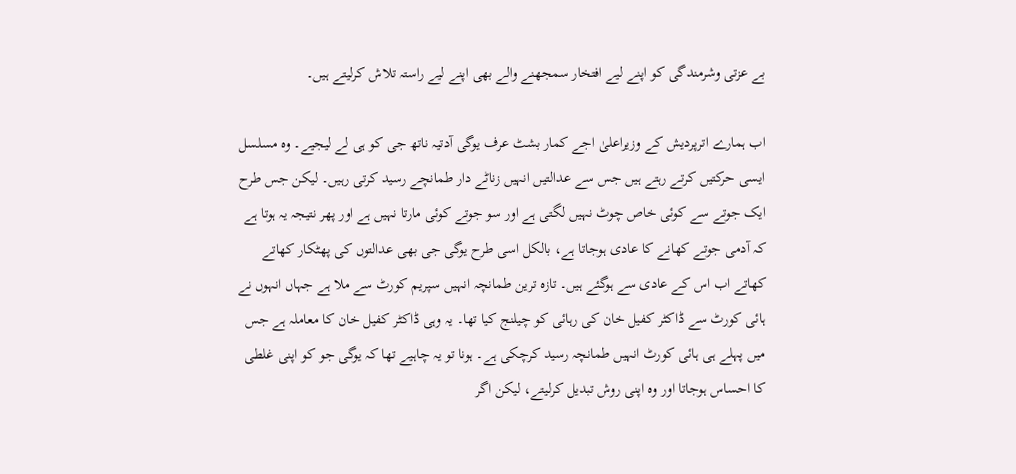بے عزتی وشرمندگی کو اپنے لیے افتخار سمجھنے والے بھی اپنے لیے راستہ تلاش کرلیتے ہیں۔

اب ہمارے اترپردیش کے وزیراعلیٰ اجے کمار بشٹ عرف یوگی آدتیہ ناتھ جی کو ہی لے لیجیے۔ وہ مسلسل ایسی حرکتیں کرتے رہتے ہیں جس سے عدالتیں انہیں زناٹے دار طمانچے رسید کرتی رہیں۔ لیکن جس طرح ایک جوتے سے کوئی خاص چوٹ نہیں لگتی ہے اور سو جوتے کوئی مارتا نہیں ہے اور پھر نتیجہ یہ ہوتا ہے کہ آدمی جوتے کھانے کا عادی ہوجاتا ہے، بالکل اسی طرح یوگی جی بھی عدالتوں کی پھٹکار کھاتے کھاتے اب اس کے عادی سے ہوگئے ہیں۔ تازہ ترین طمانچہ انہیں سپریم کورٹ سے ملا ہے جہاں انہوں نے ہائی کورٹ سے ڈاکٹر کفیل خان کی رہائی کو چیلنج کیا تھا۔ یہ وہی ڈاکٹر کفیل خان کا معاملہ ہے جس میں پہلے ہی ہائی کورٹ انہیں طمانچہ رسید کرچکی ہے۔ ہونا تو یہ چاہیے تھا کہ یوگی جو کو اپنی غلطی کا احساس ہوجاتا اور وہ اپنی روش تبدیل کرلیتے، لیکن اگر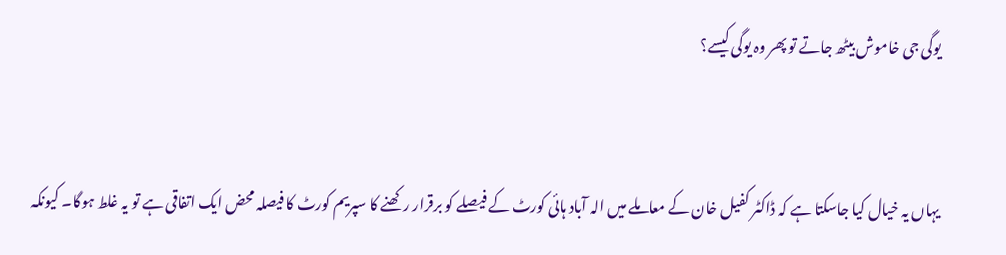یوگی جی خاموش بیٹھ جاتے تو پھر وہ یوگی کیسے؟


یہاں یہ خیال کیا جاسکتا ہے کہ ڈاکٹر کفیل خان کے معاملے میں الہ آباد ہائی کورٹ کے فیصلے کو برقرار رکھنے کا سپریم کورٹ کا فیصلہ محض ایک اتفاقی ہے تو یہ غلط ہوگا۔ کیونکہ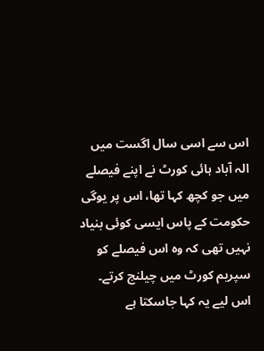اس سے اسی سال اگست میں الہ آباد ہائی کورٹ نے اپنے فیصلے میں جو کچھ کہا تھا، اس پر یوگی حکومت کے پاس ایسی کوئی بنیاد نہیں تھی کہ وہ اس فیصلے کو سپریم کورٹ میں چیلنج کرتے۔ اس لیے یہ کہا جاسکتا ہے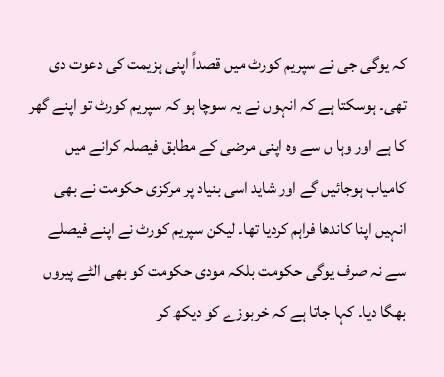کہ یوگی جی نے سپریم کورٹ میں قصداً اپنی ہزیمت کی دعوت دی تھی۔ ہوسکتا ہے کہ انہوں نے یہ سوچا ہو کہ سپریم کورٹ تو اپنے گھر کا ہے اور وہا ں سے وہ اپنی مرضی کے مطابق فیصلہ کرانے میں کامیاب ہوجائیں گے اور شاید اسی بنیاد پر مرکزی حکومت نے بھی انہیں اپنا کاندھا فراہم کردیا تھا۔ لیکن سپریم کورٹ نے اپنے فیصلے سے نہ صرف یوگی حکومت بلکہ مودی حکومت کو بھی الٹے پیروں بھگا دیا۔ کہا جاتا ہے کہ خربوزے کو دیکھ کر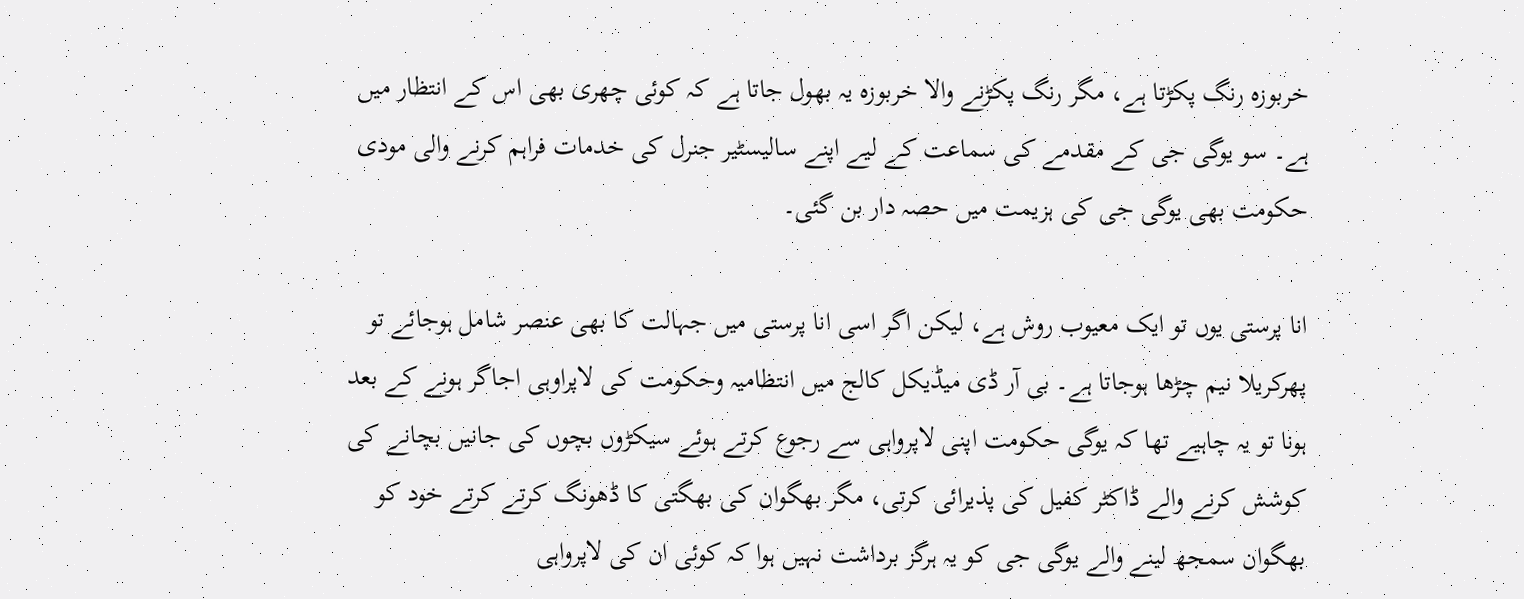خربوزہ رنگ پکڑتا ہے، مگر رنگ پکڑنے والا خربوزہ یہ بھول جاتا ہے کہ کوئی چھری بھی اس کے انتظار میں ہے۔ سو یوگی جی کے مقدمے کی سماعت کے لیے اپنے سالیسٹیر جنرل کی خدمات فراہم کرنے والی مودی حکومت بھی یوگی جی کی ہزیمت میں حصہ دار بن گئی۔

انا پرستی یوں تو ایک معیوب روش ہے، لیکن اگر اسی انا پرستی میں جہالت کا بھی عنصر شامل ہوجائے تو پھرکریلا نیم چڑھا ہوجاتا ہے۔ بی آر ڈی میڈیکل کالج میں انتظامیہ وحکومت کی لاپراوہی اجاگر ہونے کے بعد ہونا تو یہ چاہیے تھا کہ یوگی حکومت اپنی لاپرواہی سے رجوع کرتے ہوئے سیکڑوں بچوں کی جانیں بچانے کی کوشش کرنے والے ڈاکٹر کفیل کی پذیرائی کرتی، مگر بھگوان کی بھگتی کا ڈھونگ کرتے کرتے خود کو بھگوان سمجھ لینے والے یوگی جی کو یہ ہرگز برداشت نہیں ہوا کہ کوئی ان کی لاپرواہی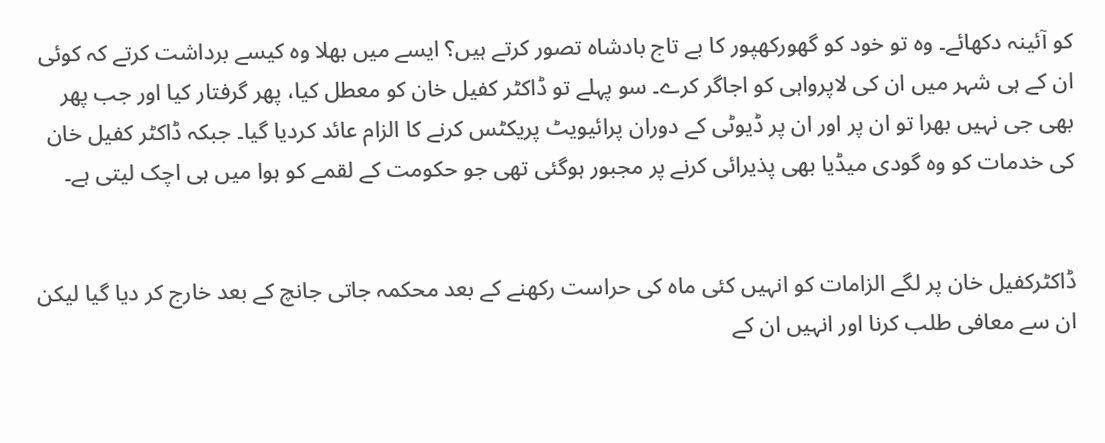کو آئینہ دکھائے۔ وہ تو خود کو گھورکھپور کا بے تاج بادشاہ تصور کرتے ہیں؟ ایسے میں بھلا وہ کیسے برداشت کرتے کہ کوئی ان کے ہی شہر میں ان کی لاپرواہی کو اجاگر کرے۔ سو پہلے تو ڈاکٹر کفیل خان کو معطل کیا، پھر گرفتار کیا اور جب پھر بھی جی نہیں بھرا تو ان پر اور ان پر ڈیوٹی کے دوران پرائیویٹ پریکٹس کرنے کا الزام عائد کردیا گیا۔ جبکہ ڈاکٹر کفیل خان کی خدمات کو وہ گودی میڈیا بھی پذیرائی کرنے پر مجبور ہوگئی تھی جو حکومت کے لقمے کو ہوا میں ہی اچک لیتی ہے۔


ڈاکٹرکفیل خان پر لگے الزامات کو انہیں کئی ماہ کی حراست رکھنے کے بعد محکمہ جاتی جانچ کے بعد خارج کر دیا گیا لیکن ان سے معافی طلب کرنا اور انہیں ان کے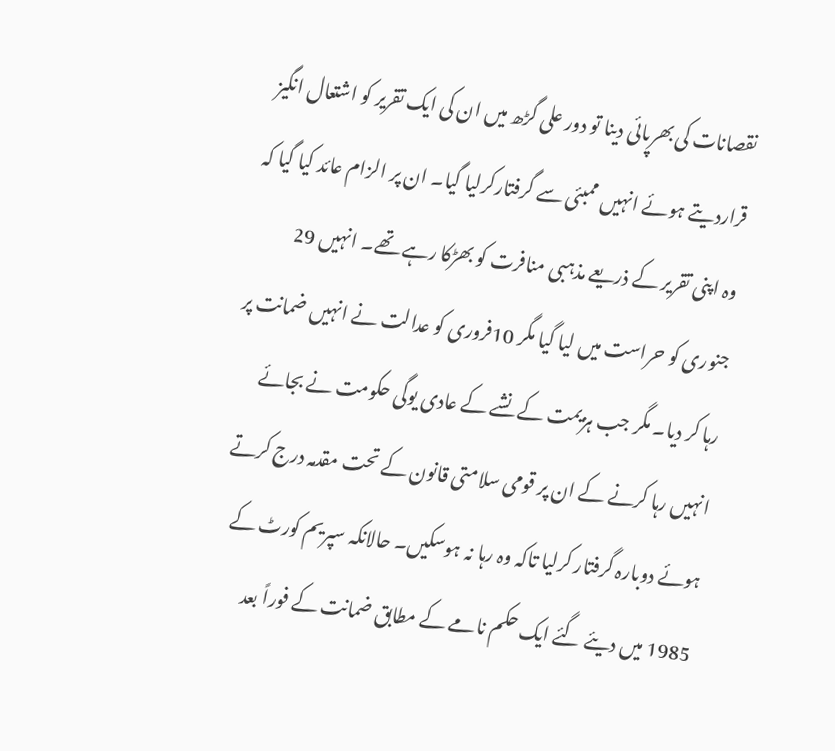نقصانات کی بھرپائی دینا تو دور علی گڑھ میں ان کی ایک تقریر کو اشتعال انگیز قراردیتے ہوئے انہیں ممبئی سے گرفتارکرلیا گیا۔ ان پر الزام عائد کیا گیا کہ وہ اپنی تقریر کے ذریعے مذہبی منافرت کو بھڑکا رہے تھے۔ انہیں 29 جنوری کو حراست میں لیا گیا مگر 10فروری کو عدالت نے انہیں ضمانت پر رہا کر دیا۔ مگر جب ہزیمت کے نشے کے عادی یوگی حکومت نے بجائے انہیں رہا کرنے کے ان پر قومی سلامتی قانون کے تحت مقدمہ درج کرتے ہوئے دوبارہ گرفتار کرلیا تاکہ وہ رہا نہ ہوسکیں۔ حالانکہ سپریم کورٹ کے 1985 میں دیئے گئے ایک حکم نامے کے مطابق ضمانت کے فوراً بعد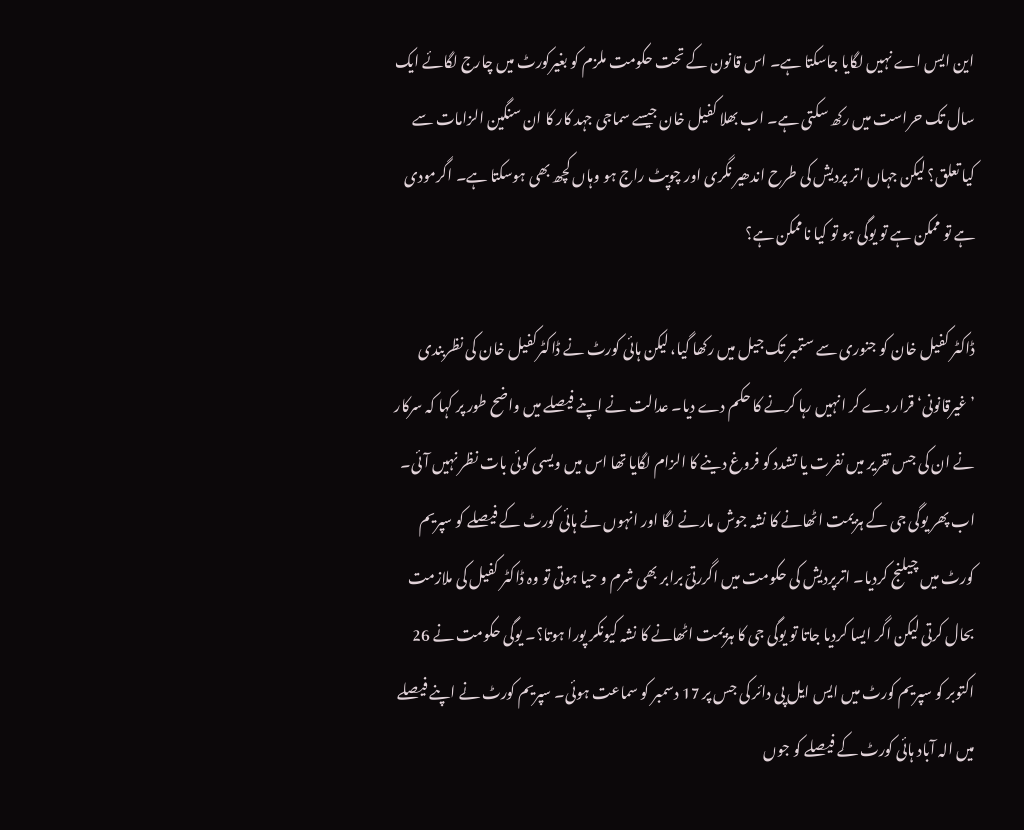این ایس اے نہیں لگایا جاسکتا ہے۔ اس قانون کے تحت حکومت ملزم کو بغیرکورٹ میں چارج لگائے ایک سال تک حراست میں رکھ سکتی ہے۔ اب بھلا کفیل خان جیسے سماجی جہد کار کا ان سنگین الزامات سے کیا تعلق؟ لیکن جہاں اتر پردیش کی طرح اندھیر نگری اور چوپٹ راج ہو وہاں کچھ بھی ہوسکتا ہے۔ اگرمودی ہے تو ممکن ہے تو یوگی ہو تو کیا ناممکن ہے؟

ڈاکٹر کفیل خان کو جنوری سے ستمبر تک جیل میں رکھا گیا، لیکن ہائی کورٹ نے ڈاکٹرکفیل خان کی نظربندی ’غیرقانونی‘ قرار دے کر انہیں رہا کرنے کا حکم دے دیا۔ عدالت نے اپنے فیصلے میں واضح طور پر کہا کہ سرکار نے ان کی جس تقریر میں نفرت یا تشدد کو فروغ دینے کا الزام لگایا تھا اس میں ویسی کوئی بات نظر نہیں آئی۔ اب پھر یوگی جی کے ہزیمت اٹھانے کا نشہ جوش مارنے لگا اور انہوں نے ہائی کورٹ کے فیصلے کو سپریم کورٹ میں چیلنج کردیا۔ اترپردیش کی حکومت میں اگررتیّ برابر بھی شرم و حیا ہوتی تو وہ ڈاکٹر کفیل کی ملازمت بحال کرتی لیکن اگر ایسا کردیا جاتا تو یوگی جی کا ہزیمت اٹھانے کا نشہ کیونکر پورا ہوتا؟۔ یوگی حکومت نے 26 اکتوبر کو سپریم کورٹ میں ایس ایل پی دائر کی جس پر 17 دسمبر کو سماعت ہوئی۔ سپریم کورٹ نے اپنے فیصلے میں الہ آباد ہائی کورٹ کے فیصلے کو جوں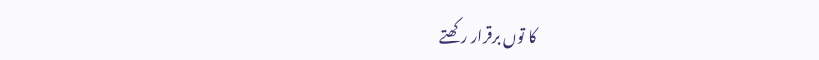کا توں برقرار رکھتے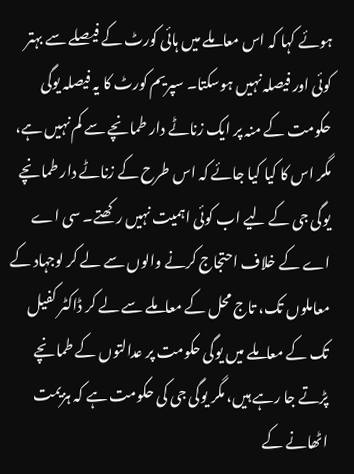ہوئے کہا کہ اس معاملے میں ہائی کورٹ کے فیصلے سے بہتر کوئی اور فیصلہ نہیں ہوسکتا۔ سپریم کورٹ کا یہ فیصلہ یوگی حکومت کے منہ پر ایک زناٹے دار طمانچے سے کم نہیں ہے، مگر اس کا کیا کیا جائے کہ اس طرح کے زناٹے دار طمانچے یوگی جی کے لیے اب کوئی اہمیت نہیں رکھتے۔ سی اے اے کے خلاف احتجاج کرنے والوں سے لے کر لوجہاد کے معاملوں تک، تاج محل کے معاملے سے لے کر ڈاکٹر کفیل تک کے معاملے میں یوگی حکومت پر عدالتوں کے طمانچے پڑتے جا رہے ہیں، مگر یوگی جی کی حکومت ہے کہ ہزیمت اٹھانے کے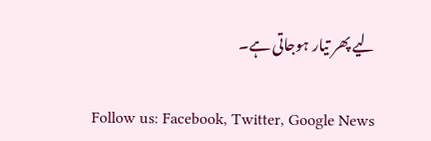لیے پھر تیار ہوجاتی ہے۔

Follow us: Facebook, Twitter, Google News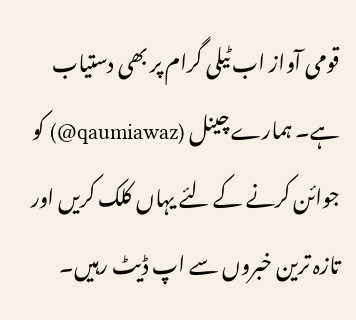قومی آواز اب ٹیلی گرام پر بھی دستیاب ہے۔ ہمارے چینل (qaumiawaz@) کو جوائن کرنے کے لئے یہاں کلک کریں اور تازہ ترین خبروں سے اپ ڈیٹ رہیں۔